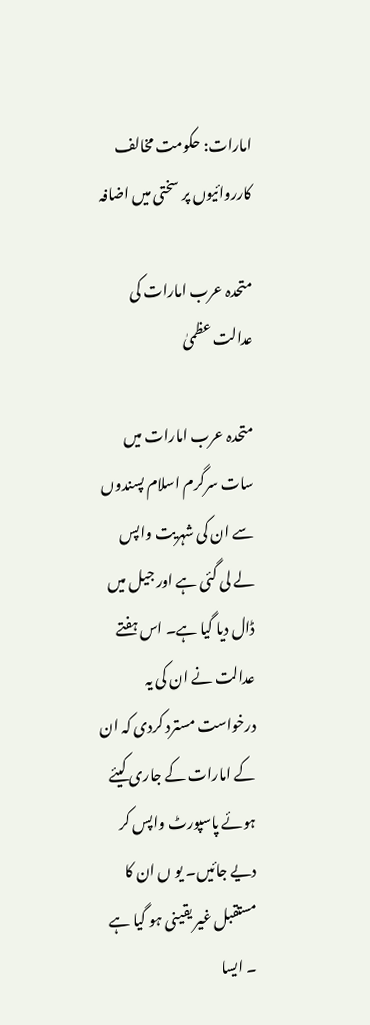امارات: حکومت مخالف کارروائیوں پر سختی میں اضافہ

متحدہ عرب امارات کی عدالت عظمیٰ

متحدہ عرب امارات میں سات سرگرم اسلام پسندوں سے ان کی شہریت واپس لے لی گئی ہے اور جیل میں ڈال دیا گیا ہے۔ اس ہفتے عدالت نے ان کی یہ درخواست مسترد کردی کہ ان کے امارات کے جاری کیئے ہوئے پاسپورٹ واپس کر دیے جائیں۔ یو ں ان کا مستقبل غیر یقینی ہو گیا ہے ۔ ایسا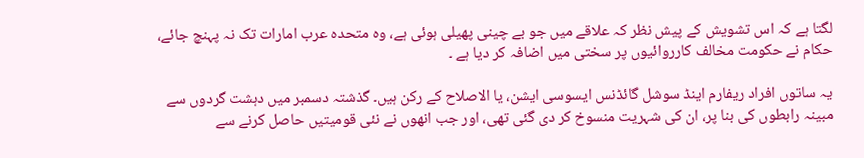لگتا ہے کہ اس تشویش کے پیش نظر کہ علاقے میں جو بے چینی پھیلی ہوئی ہے، وہ متحدہ عرب امارات تک نہ پہنچ جائے، حکام نے حکومت مخالف کارروائیوں پر سختی میں اضافہ کر دیا ہے ۔

یہ ساتوں افراد ریفارم اینڈ سوشل گائڈنس ایسوسی ایشن، یا الاصلاح کے رکن ہیں۔ گذشتہ دسمبر میں دہشت گردوں سے مبینہ رابطوں کی بنا پر، ان کی شہریت منسوخ کر دی گئی تھی، اور جب انھوں نے نئی قومیتیں حاصل کرنے سے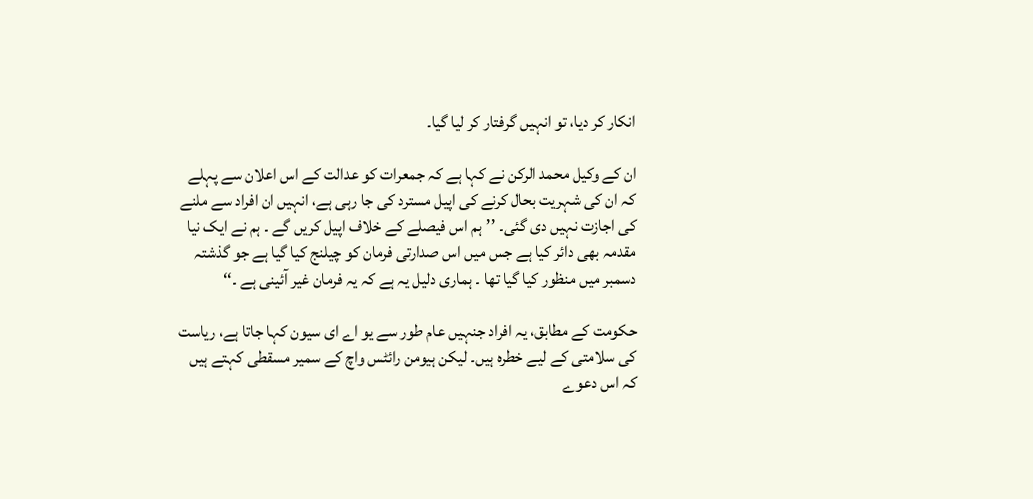انکار کر دیا، تو انہیں گرفتار کر لیا گیا۔

ان کے وکیل محمد الرکن نے کہا ہے کہ جمعرات کو عدالت کے اس اعلان سے پہلے کہ ان کی شہریت بحال کرنے کی اپیل مسترد کی جا رہی ہے، انہیں ان افراد سے ملنے کی اجازت نہیں دی گئی۔ ’’ہم اس فیصلے کے خلاف اپیل کریں گے ۔ ہم نے ایک نیا مقدمہ بھی دائر کیا ہے جس میں اس صدارتی فرمان کو چیلنج کیا گیا ہے جو گذشتہ دسمبر میں منظور کیا گیا تھا ۔ ہماری دلیل یہ ہے کہ یہ فرمان غیر آئینی ہے ۔‘‘

حکومت کے مطابق، یہ افراد جنہیں عام طور سے یو اے ای سیون کہا جاتا ہے، ریاست کی سلامتی کے لیے خطرہ ہیں۔ لیکن ہیومن رائٹس واچ کے سمیر مسقطی کہتے ہیں کہ اس دعوے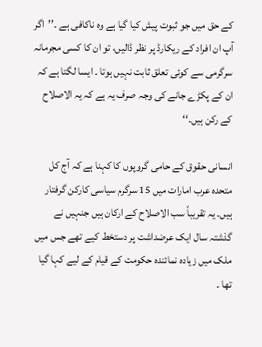کے حق میں جو ثبوت پیش کیا گیا ہے وہ ناکافی ہے ۔’’اگر آپ ان افراد کے ریکارڈ پر نظر ڈالیں، تو ان کا کسی مجرمانہ سرگرمی سے کوئی تعلق ثابت نہیں ہوتا ۔ ایسا لگتا ہے کہ ان کے پکڑے جانے کی وجہ صرف یہ ہے کہ یہ الاصلاح کے رکن ہیں۔‘‘

انسانی حقوق کے حامی گروپوں کا کہنا ہے کہ آج کل متحدہ عرب امارات میں 15 سرگرم سیاسی کارکن گرفتار ہیں۔ یہ تقریباً سب الاصلاح کے ارکان ہیں جنہیں نے گذشتہ سال ایک عرضداشت پر دستخط کیے تھے جس میں ملک میں زیادہ نمائندہ حکومت کے قیام کے لیے کہا گیا تھا ۔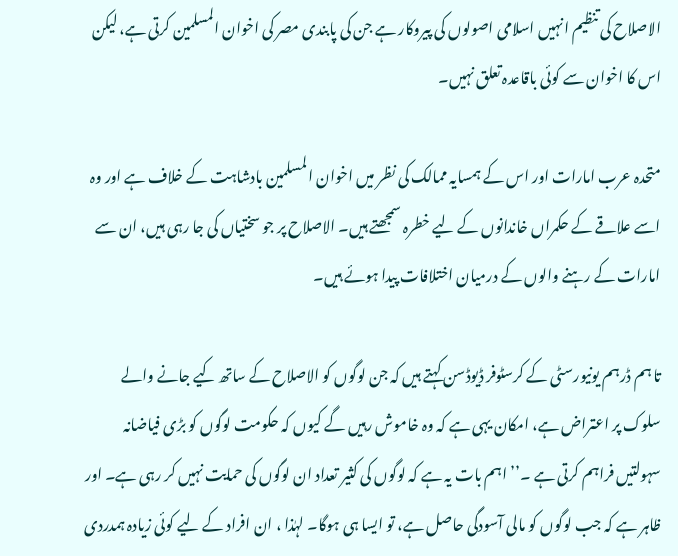الاصلاح کی تنظیم انہیں اسلامی اصولوں کی پیروکار ہے جن کی پابندی مصر کی اخوان المسلمین کرتی ہے، لیکن اس کا اخوان سے کوئی باقاعدہ تعلق نہیں۔

متحدہ عرب امارات اور اس کے ہمسایہ ممالک کی نظر میں اخوان المسلمین بادشاہت کے خلاف ہے اور وہ اسے علاقے کے حکمراں خاندانوں کے لیے خطرہ سمجھتے ہیں۔ الاصلاح پر جو سختیاں کی جا رہی ہیں، ان سے امارات کے رہنے والوں کے درمیان اختلافات پیدا ہوئے ہیں۔

تا ہم ڈرہم یونیورسٹی کے کرسٹوفر ڈیوڈسن کہتے ہیں کہ جن لوگوں کو الاصلاح کے ساتھ کیے جانے والے سلوک پر اعتراض ہے، امکان یہی ہے کہ وہ خاموش رہیں گے کیوں کہ حکومت لوگوں کو بڑی فیاضانہ سہولتیں فراہم کرتی ہے ۔’’اہم بات یہ ہے کہ لوگوں کی کثیر تعداد ان لوگوں کی حمایت نہیں کر رہی ہے۔ اور ظاہر ہے کہ جب لوگوں کو مالی آسودگی حاصل ہے، تو ایسا ہی ہوگا۔ لہٰذا ، ان افراد کے لیے کوئی زیادہ ہمدردی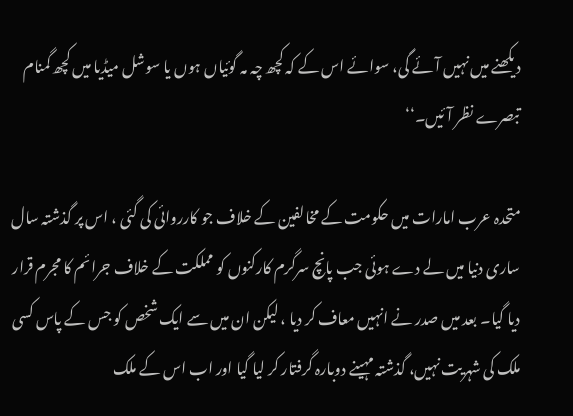دیکھنے میں نہیں آئے گی، سوائے اس کے کہ کچھ چہ مہ گوئیاں ہوں یا سوشل میڈیا میں کچھ گمنام تبصرے نظر آئیں۔‘‘

متحدہ عرب امارات میں حکومت کے مخالفین کے خلاف جو کارروائی کی گئی ، اس پر گذشتہ سال ساری دنیا میں لے دے ہوئی جب پانچ سرگرم کارکنوں کو مملکت کے خلاف جرائم کا مجرم قرار دیا گیا۔ بعد میں صدر نے انہیں معاف کر دیا ، لیکن ان میں سے ایک شخص کو جس کے پاس کسی ملک کی شہریت نہیں، گذشتہ مہینے دوبارہ گرفتار کر لیا گیا اور اب اس کے ملک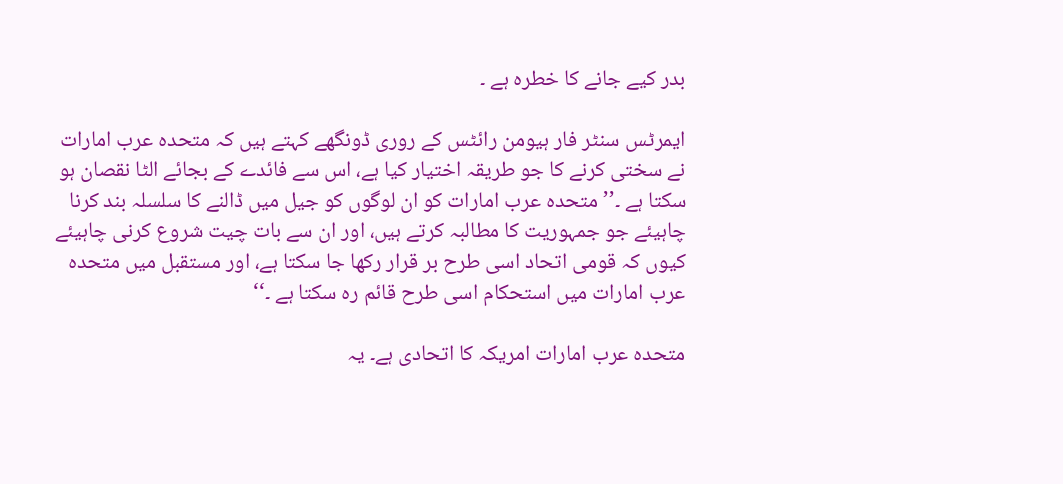بدر کیے جانے کا خطرہ ہے ۔

ایمرٹس سنٹر فار ہیومن رائٹس کے روری ڈونگھے کہتے ہیں کہ متحدہ عرب امارات نے سختی کرنے کا جو طریقہ اختیار کیا ہے، اس سے فائدے کے بجائے الٹا نقصان ہو سکتا ہے ۔’’متحدہ عرب امارات کو ان لوگوں کو جیل میں ڈالنے کا سلسلہ بند کرنا چاہیئے جو جمہوریت کا مطالبہ کرتے ہیں، اور ان سے بات چیت شروع کرنی چاہیئے کیوں کہ قومی اتحاد اسی طرح بر قرار رکھا جا سکتا ہے، اور مستقبل میں متحدہ عرب امارات میں استحکام اسی طرح قائم رہ سکتا ہے ۔‘‘

متحدہ عرب امارات امریکہ کا اتحادی ہے۔ یہ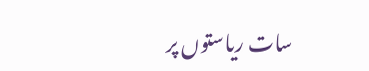سات ریاستوں پر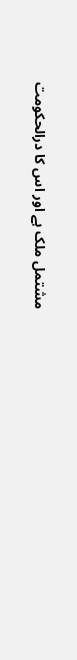مشتمل ملک ہے اور اس کا درالحکومت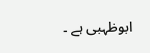ابوظہبی ہے ۔